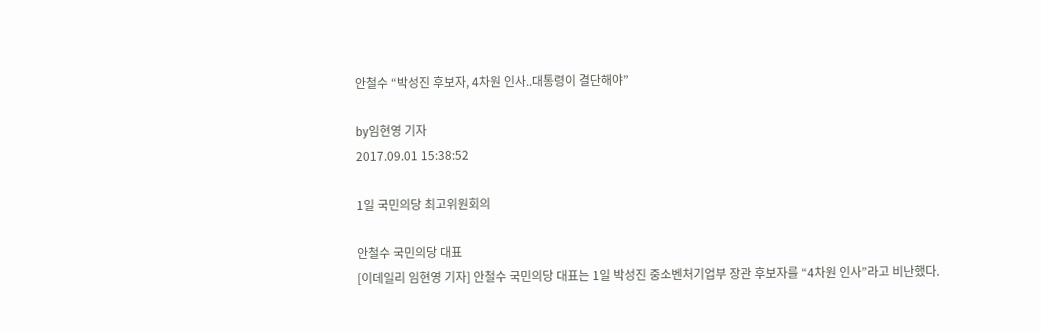안철수 “박성진 후보자, 4차원 인사..대통령이 결단해야”

by임현영 기자
2017.09.01 15:38:52

1일 국민의당 최고위원회의

안철수 국민의당 대표
[이데일리 임현영 기자] 안철수 국민의당 대표는 1일 박성진 중소벤처기업부 장관 후보자를 “4차원 인사”라고 비난했다.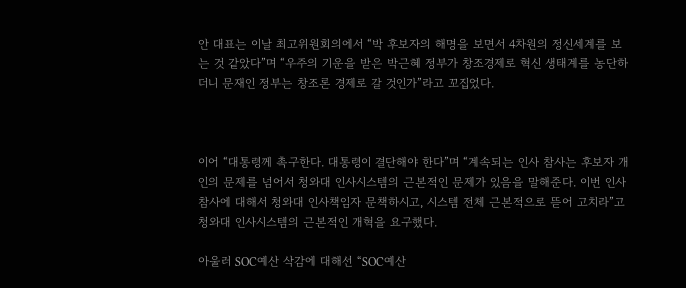안 대표는 이날 최고위원회의에서 “박 후보자의 해명을 보면서 4차원의 정신세계를 보는 것 같았다”며 “우주의 기운을 받은 박근혜 정부가 창조경제로 혁신 생태계를 농단하더니 문재인 정부는 창조론 경제로 갈 것인가”라고 꼬집었다.



이어 “대통령께 촉구한다. 대통령이 결단해야 한다”며 “계속되는 인사 참사는 후보자 개인의 문제를 넘어서 청와대 인사시스템의 근본적인 문제가 있음을 말해준다. 이번 인사 참사에 대해서 청와대 인사책임자 문책하시고, 시스템 전체 근본적으로 뜯어 고치라”고 청와대 인사시스템의 근본적인 개혁을 요구했다.

아울러 SOC예산 삭감에 대해선 “SOC예산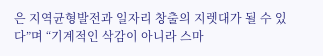은 지역균형발전과 일자리 창출의 지렛대가 될 수 있다”며 “기계적인 삭감이 아니라 스마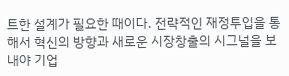트한 설계가 필요한 때이다. 전략적인 재정투입을 통해서 혁신의 방향과 새로운 시장창출의 시그널을 보내야 기업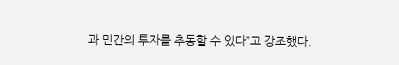과 민간의 투자를 추동할 수 있다”고 강조했다.